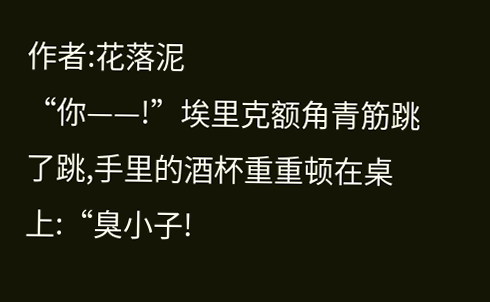作者:花落泥
“你——!”埃里克额角青筋跳了跳,手里的酒杯重重顿在桌上:“臭小子!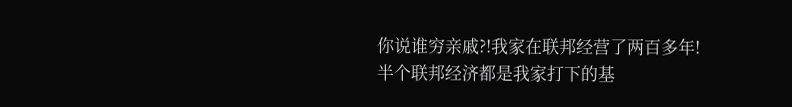你说谁穷亲戚?!我家在联邦经营了两百多年!半个联邦经济都是我家打下的基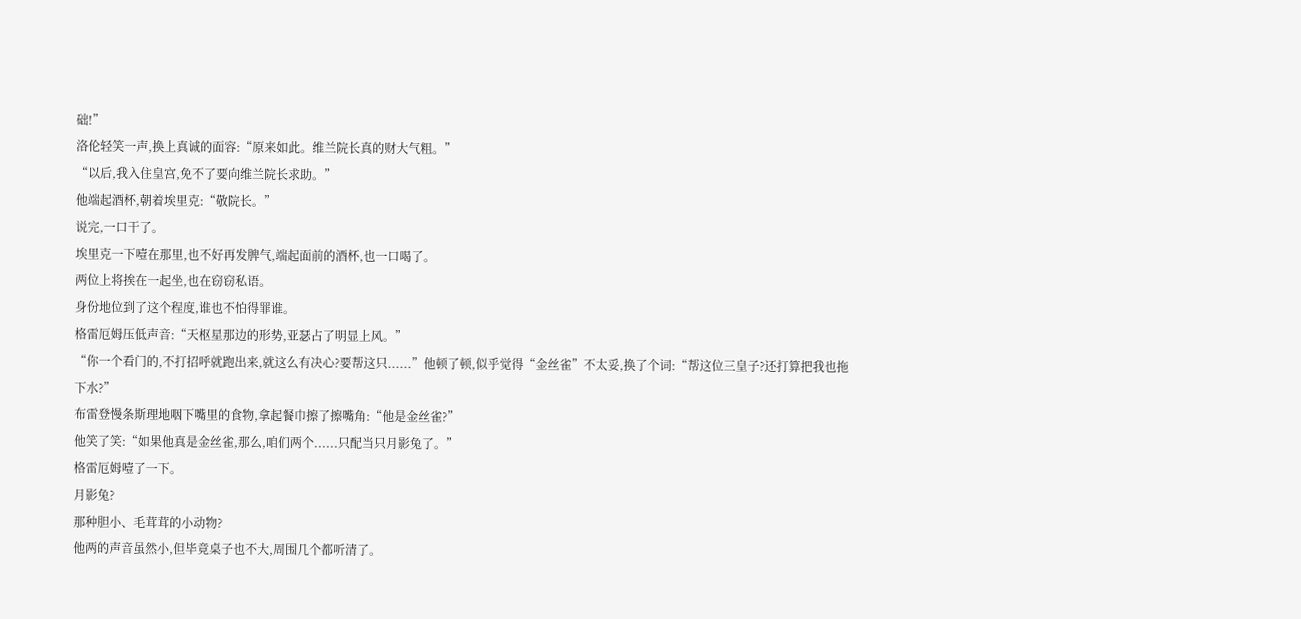础!”
洛伦轻笑一声,换上真诚的面容:“原来如此。维兰院长真的财大气粗。”
“以后,我入住皇宫,免不了要向维兰院长求助。”
他端起酒杯,朝着埃里克:“敬院长。”
说完,一口干了。
埃里克一下噎在那里,也不好再发脾气,端起面前的酒杯,也一口喝了。
两位上将挨在一起坐,也在窃窃私语。
身份地位到了这个程度,谁也不怕得罪谁。
格雷厄姆压低声音:“天枢星那边的形势,亚瑟占了明显上风。”
“你一个看门的,不打招呼就跑出来,就这么有决心?要帮这只......”他顿了顿,似乎觉得“金丝雀”不太妥,换了个词:“帮这位三皇子?还打算把我也拖下水?”
布雷登慢条斯理地咽下嘴里的食物,拿起餐巾擦了擦嘴角:“他是金丝雀?”
他笑了笑:“如果他真是金丝雀,那么,咱们两个......只配当只月影兔了。”
格雷厄姆噎了一下。
月影兔?
那种胆小、毛茸茸的小动物?
他两的声音虽然小,但毕竟桌子也不大,周围几个都听清了。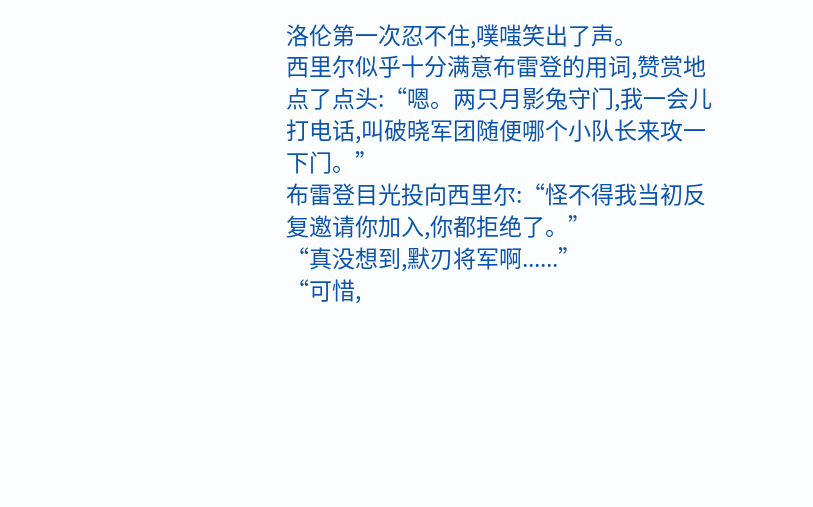洛伦第一次忍不住,噗嗤笑出了声。
西里尔似乎十分满意布雷登的用词,赞赏地点了点头:“嗯。两只月影兔守门,我一会儿打电话,叫破晓军团随便哪个小队长来攻一下门。”
布雷登目光投向西里尔:“怪不得我当初反复邀请你加入,你都拒绝了。”
“真没想到,默刃将军啊......”
“可惜,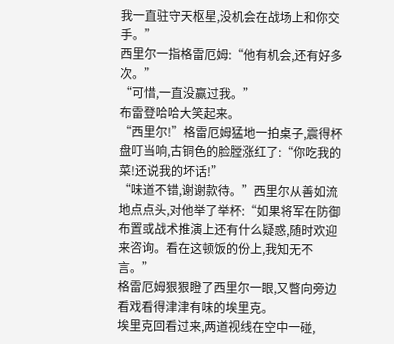我一直驻守天枢星,没机会在战场上和你交手。”
西里尔一指格雷厄姆:“他有机会,还有好多次。”
“可惜,一直没赢过我。”
布雷登哈哈大笑起来。
“西里尔!”格雷厄姆猛地一拍桌子,震得杯盘叮当响,古铜色的脸膛涨红了:“你吃我的菜!还说我的坏话!”
“味道不错,谢谢款待。”西里尔从善如流地点点头,对他举了举杯:“如果将军在防御布置或战术推演上还有什么疑惑,随时欢迎来咨询。看在这顿饭的份上,我知无不言。”
格雷厄姆狠狠瞪了西里尔一眼,又瞥向旁边看戏看得津津有味的埃里克。
埃里克回看过来,两道视线在空中一碰,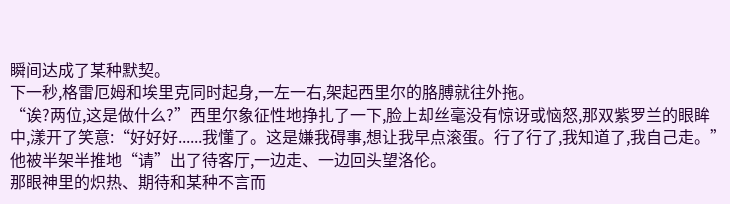瞬间达成了某种默契。
下一秒,格雷厄姆和埃里克同时起身,一左一右,架起西里尔的胳膊就往外拖。
“诶?两位,这是做什么?”西里尔象征性地挣扎了一下,脸上却丝毫没有惊讶或恼怒,那双紫罗兰的眼眸中,漾开了笑意:“好好好......我懂了。这是嫌我碍事,想让我早点滚蛋。行了行了,我知道了,我自己走。”
他被半架半推地“请”出了待客厅,一边走、一边回头望洛伦。
那眼神里的炽热、期待和某种不言而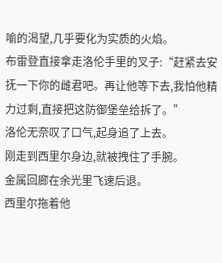喻的渴望,几乎要化为实质的火焰。
布雷登直接拿走洛伦手里的叉子:“赶紧去安抚一下你的雌君吧。再让他等下去,我怕他精力过剩,直接把这防御堡垒给拆了。”
洛伦无奈叹了口气,起身追了上去。
刚走到西里尔身边,就被拽住了手腕。
金属回廊在余光里飞速后退。
西里尔拖着他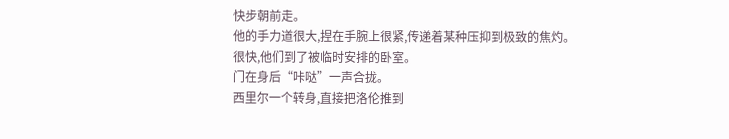快步朝前走。
他的手力道很大,捏在手腕上很紧,传递着某种压抑到极致的焦灼。
很快,他们到了被临时安排的卧室。
门在身后“咔哒”一声合拢。
西里尔一个转身,直接把洛伦推到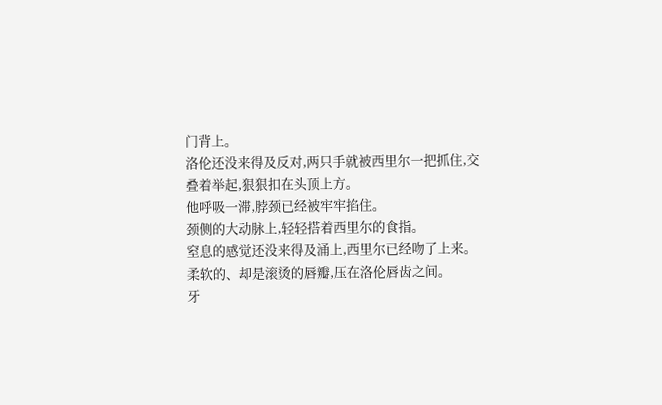门背上。
洛伦还没来得及反对,两只手就被西里尔一把抓住,交叠着举起,狠狠扣在头顶上方。
他呼吸一滞,脖颈已经被牢牢掐住。
颈侧的大动脉上,轻轻搭着西里尔的食指。
窒息的感觉还没来得及涌上,西里尔已经吻了上来。
柔软的、却是滚烫的唇瓣,压在洛伦唇齿之间。
牙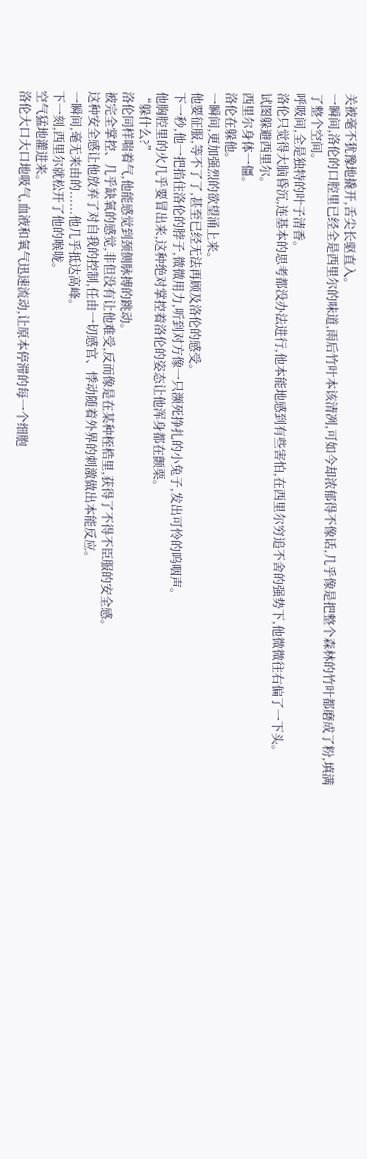关被毫不犹豫地撬开,舌尖长驱直入。
一瞬间,洛伦的口腔里已经全是西里尔的味道,雨后竹叶本该清冽,可如今却浓郁得不像话,几乎像是把整个森林的竹叶都磨成了粉,填满了整个空间。
呼吸间,全是独特的叶子清香。
洛伦只觉得大脑昏沉,连基本的思考都没办法进行,他本能地感到有些害怕,在西里尔穷追不舍的强势下,他微微往右偏了一下头。
试图躲避西里尔。
西里尔身体一僵。
洛伦在躲他。
一瞬间,更加强烈的欲望涌上来。
他要征服,等不了了,甚至已经无法再顾及洛伦的感受。
下一秒,他一把掐住洛伦的脖子,微微用力,听到对方像一只濒死挣扎的小兔子,发出可怜的呜咽声。
他胸腔里的火几乎要冒出来,这种绝对掌控着洛伦的姿态让他浑身都在颤栗。
“躲什么?”
洛伦同样喘着气,他能感觉到颈侧脉搏的跳动。
被完全掌控、几乎缺氧的感觉,非但没有让他难受,反而像是在某种桎梏里,获得了不得不臣服的安全感。
这种安全感让他放弃了对自我的控制,任由一切感官、悸动随着外界的刺激做出本能反应。
一瞬间,毫无来由的......他几乎抵达高峰。
下一刻,西里尔就松开了他的喉咙。
空气猛地灌进来。
洛伦大口大口地吸气,血液和氧气迅速流动,让原本停滞的每一个细胞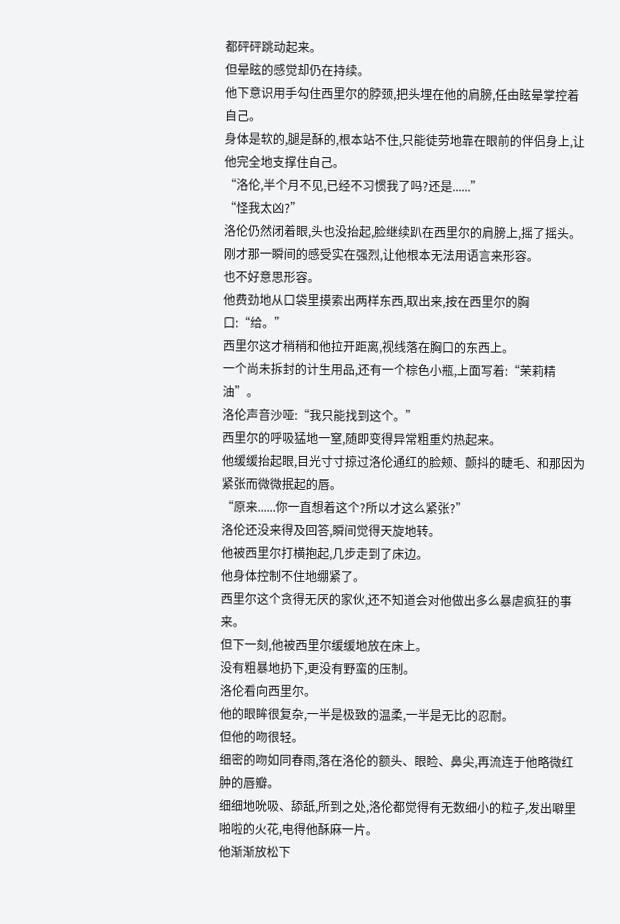都砰砰跳动起来。
但晕眩的感觉却仍在持续。
他下意识用手勾住西里尔的脖颈,把头埋在他的肩膀,任由眩晕掌控着自己。
身体是软的,腿是酥的,根本站不住,只能徒劳地靠在眼前的伴侣身上,让他完全地支撑住自己。
“洛伦,半个月不见,已经不习惯我了吗?还是......”
“怪我太凶?”
洛伦仍然闭着眼,头也没抬起,脸继续趴在西里尔的肩膀上,摇了摇头。
刚才那一瞬间的感受实在强烈,让他根本无法用语言来形容。
也不好意思形容。
他费劲地从口袋里摸索出两样东西,取出来,按在西里尔的胸口:“给。”
西里尔这才稍稍和他拉开距离,视线落在胸口的东西上。
一个尚未拆封的计生用品,还有一个棕色小瓶,上面写着:“茉莉精油”。
洛伦声音沙哑:“我只能找到这个。”
西里尔的呼吸猛地一窒,随即变得异常粗重灼热起来。
他缓缓抬起眼,目光寸寸掠过洛伦通红的脸颊、颤抖的睫毛、和那因为紧张而微微抿起的唇。
“原来......你一直想着这个?所以才这么紧张?”
洛伦还没来得及回答,瞬间觉得天旋地转。
他被西里尔打横抱起,几步走到了床边。
他身体控制不住地绷紧了。
西里尔这个贪得无厌的家伙,还不知道会对他做出多么暴虐疯狂的事来。
但下一刻,他被西里尔缓缓地放在床上。
没有粗暴地扔下,更没有野蛮的压制。
洛伦看向西里尔。
他的眼眸很复杂,一半是极致的温柔,一半是无比的忍耐。
但他的吻很轻。
细密的吻如同春雨,落在洛伦的额头、眼睑、鼻尖,再流连于他略微红肿的唇瓣。
细细地吮吸、舔舐,所到之处,洛伦都觉得有无数细小的粒子,发出噼里啪啦的火花,电得他酥麻一片。
他渐渐放松下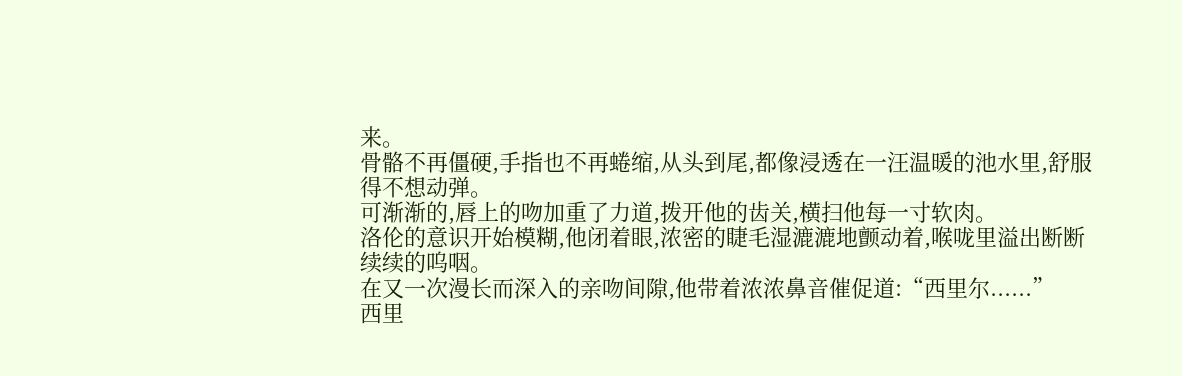来。
骨骼不再僵硬,手指也不再蜷缩,从头到尾,都像浸透在一汪温暖的池水里,舒服得不想动弹。
可渐渐的,唇上的吻加重了力道,拨开他的齿关,横扫他每一寸软肉。
洛伦的意识开始模糊,他闭着眼,浓密的睫毛湿漉漉地颤动着,喉咙里溢出断断续续的呜咽。
在又一次漫长而深入的亲吻间隙,他带着浓浓鼻音催促道:“西里尔......”
西里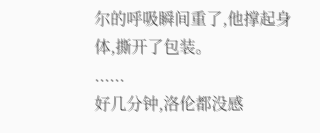尔的呼吸瞬间重了,他撑起身体,撕开了包装。
......
好几分钟,洛伦都没感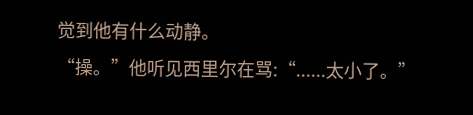觉到他有什么动静。
“操。”他听见西里尔在骂:“......太小了。”